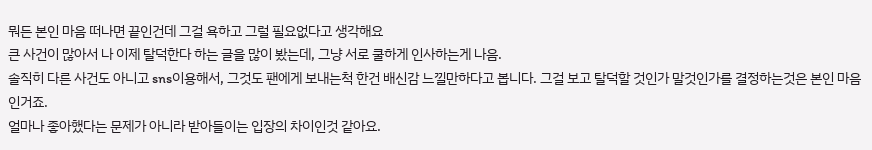뭐든 본인 마음 떠나면 끝인건데 그걸 욕하고 그럴 필요없다고 생각해요
큰 사건이 많아서 나 이제 탈덕한다 하는 글을 많이 봤는데, 그냥 서로 쿨하게 인사하는게 나음.
솔직히 다른 사건도 아니고 sns이용해서, 그것도 팬에게 보내는척 한건 배신감 느낄만하다고 봅니다. 그걸 보고 탈덕할 것인가 말것인가를 결정하는것은 본인 마음인거죠.
얼마나 좋아했다는 문제가 아니라 받아들이는 입장의 차이인것 같아요.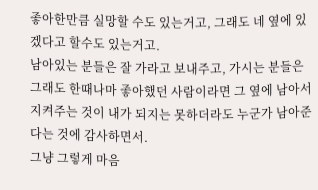좋아한만큼 실망할 수도 있는거고, 그래도 네 옆에 있겠다고 할수도 있는거고.
남아있는 분들은 잘 가라고 보내주고, 가시는 분들은 그래도 한때나마 좋아했던 사람이라면 그 옆에 남아서 지켜주는 것이 내가 되지는 못하더라도 누군가 남아준다는 것에 감사하면서.
그냥 그렇게 마음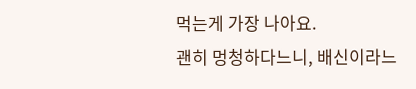먹는게 가장 나아요.
괜히 멍청하다느니, 배신이라느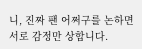니, 진짜 팬 어쩌구를 논하면 서로 감정만 상합니다.